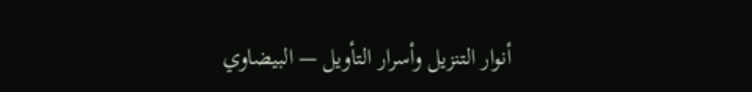أنوار التنزيل وأسرار التأويل — البيضاوي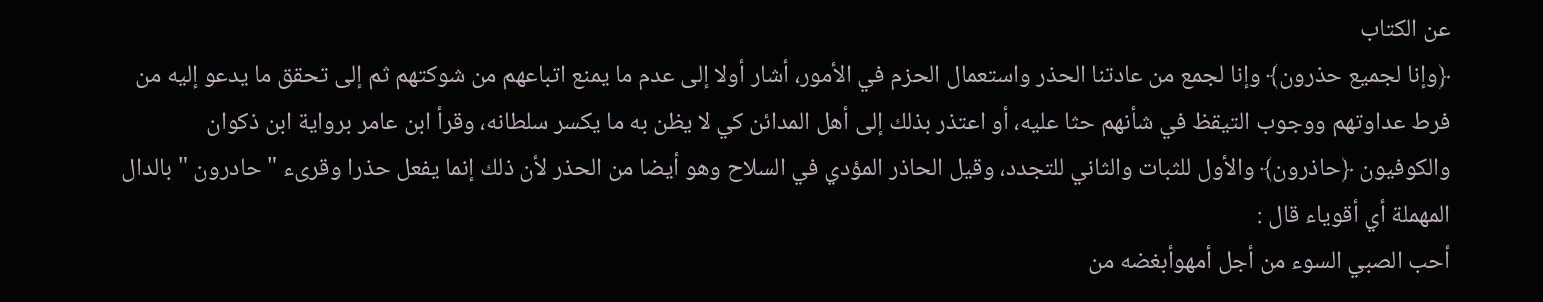عن الكتاب
﴿وإنا لجميع حذرون﴾ وإنا لجمع من عادتنا الحذر واستعمال الحزم في الأمور، أشار أولا إلى عدم ما يمنع اتباعهم من شوكتهم ثم إلى تحقق ما يدعو إليه من فرط عداوتهم ووجوب التيقظ في شأنهم حثا عليه، أو اعتذر بذلك إلى أهل المدائن كي لا يظن به ما يكسر سلطانه، وقرأ ابن عامر برواية ابن ذكوان والكوفيون ﴿حاذرون﴾ والأول للثبات والثاني للتجدد، وقيل الحاذر المؤدي في السلاح وهو أيضا من الحذر لأن ذلك إنما يفعل حذرا وقرىء " حادرون " بالدال المهملة أي أقوياء قال :
أحب الصبي السوء من أجل أمهوأبغضه من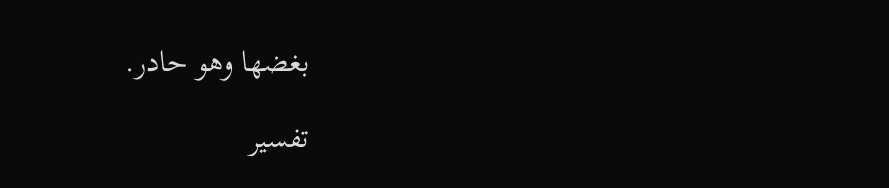بغضها وهو حادر.

تفسير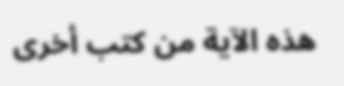هذه الآية من كتب أخرى